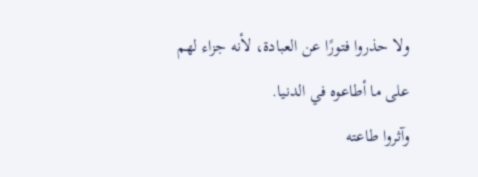ولا حذروا فتورًا عن العبادة، لأنه جزاء لهم على ما أطاعوه في الدنيا.
وآثروا طاعته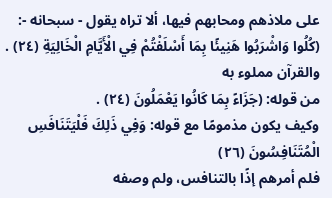على ملاذهم ومحابهم فيها، ألا تراه يقول - سبحانه -:
(كُلُوا وَاشْرَبُوا هَنِيئًا بِمَا أَسْلَفْتُمْ فِي الْأَيَّامِ الْخَالِيَةِ (٢٤) .
والقرآن مملوء به
من قوله: (جَزَاءً بِمَا كَانُوا يَعْمَلُونَ (٢٤) .
وكيف يكون مذمومًا مع قوله: وَفِي ذَلِكَ فَلْيَتَنَافَسِ الْمُتَنَافِسُونَ (٢٦)
فلم أمرهم إذًا بالتنافس، ولم وصفه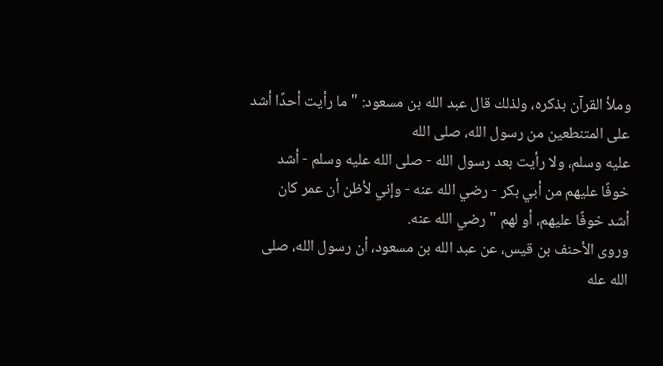وملأ القرآن بذكره، ولذلك قال عبد الله بن مسعود: " ما رأيت أحدًا أشد على المتنطعين من رسول الله، صلى الله
عليه وسلم، ولا رأيت بعد رسول الله - صلى الله عليه وسلم - أشد
خوفًا عليهم من أبي بكر - رضي الله عنه - وإني لأظن أن عمر كان
أشد خوفًا عليهم، أو لهم " رضي الله عنه.
وروى الأحنف بن قيس، عن عبد الله بن مسعود، أن رسول الله، صلى الله عله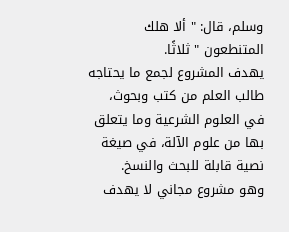وسلم، قال: " ألا هلك المتنطعون " ثلاثًا.
يهدف المشروع لجمع ما يحتاجه طالب العلم من كتب وبحوث، في العلوم الشرعية وما يتعلق بها من علوم الآلة، في صيغة نصية قابلة للبحث والنسخ.
وهو مشروع مجاني لا يهدف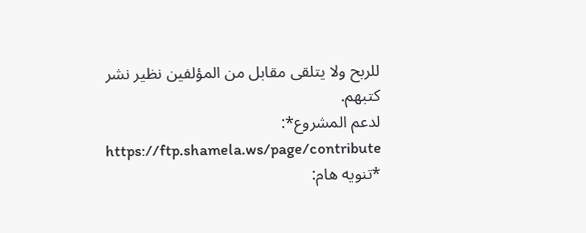للربح ولا يتلقى مقابل من المؤلفين نظير نشر كتبهم.
لدعم المشروع*: https://ftp.shamela.ws/page/contribute
*تنويه هام: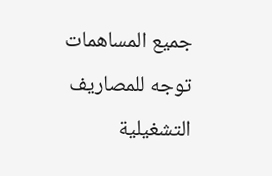جميع المساهمات توجه للمصاريف التشغيلية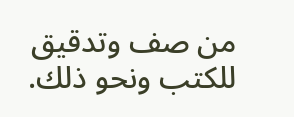من صف وتدقيق للكتب ونحو ذلك.